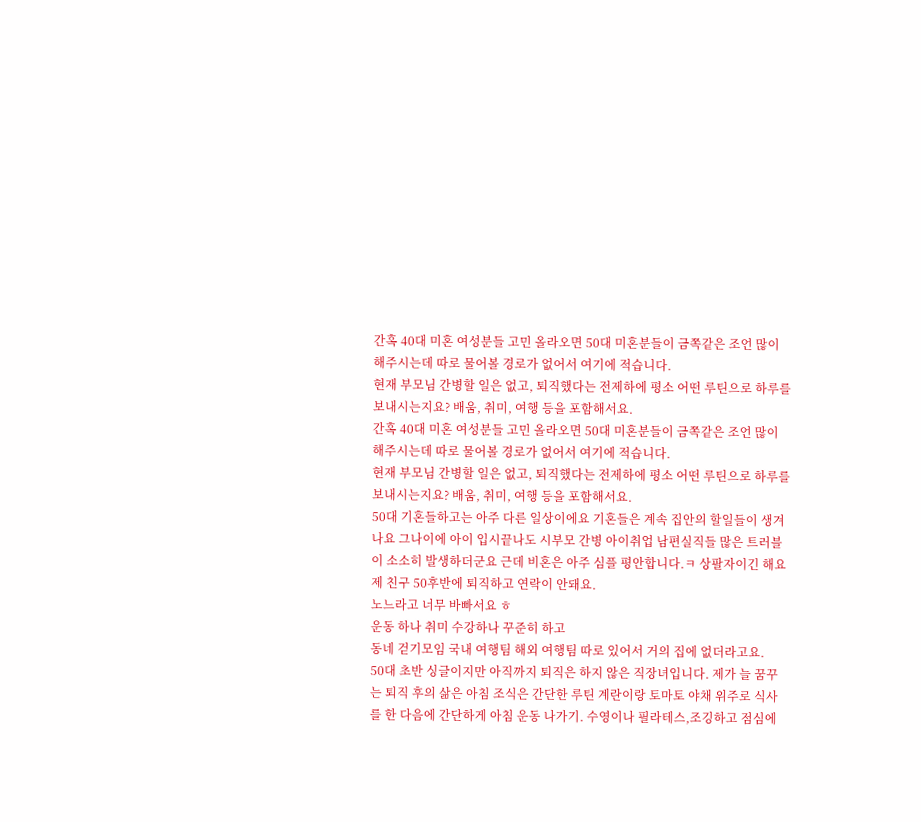간혹 40대 미혼 여성분들 고민 올라오면 50대 미혼분들이 금쪽같은 조언 많이 해주시는데 따로 물어볼 경로가 없어서 여기에 적습니다.
현재 부모님 간병할 일은 없고, 퇴직했다는 전제하에 평소 어떤 루틴으로 하루를 보내시는지요? 배움, 취미, 여행 등을 포함해서요.
간혹 40대 미혼 여성분들 고민 올라오면 50대 미혼분들이 금쪽같은 조언 많이 해주시는데 따로 물어볼 경로가 없어서 여기에 적습니다.
현재 부모님 간병할 일은 없고, 퇴직했다는 전제하에 평소 어떤 루틴으로 하루를 보내시는지요? 배움, 취미, 여행 등을 포함해서요.
50대 기혼들하고는 아주 다른 일상이에요 기혼들은 계속 집안의 할일들이 생겨나요 그나이에 아이 입시끝나도 시부모 간병 아이취업 남편실직들 많은 트러블이 소소히 발생하더군요 근데 비혼은 아주 심플 평안합니다.ㅋ 상팔자이긴 해요
제 친구 50후반에 퇴직하고 연락이 안돼요.
노느라고 너무 바빠서요 ㅎ
운동 하나 취미 수강하나 꾸준히 하고
동네 걷기모임 국내 여행팀 해외 여행팀 따로 있어서 거의 집에 없더라고요.
50대 초반 싱글이지만 아직까지 퇴직은 하지 않은 직장녀입니다. 제가 늘 꿈꾸는 퇴직 후의 삶은 아침 조식은 간단한 루틴 계란이랑 토마토 야채 위주로 식사를 한 다음에 간단하게 아침 운동 나가기. 수영이나 필라테스,조깅하고 점심에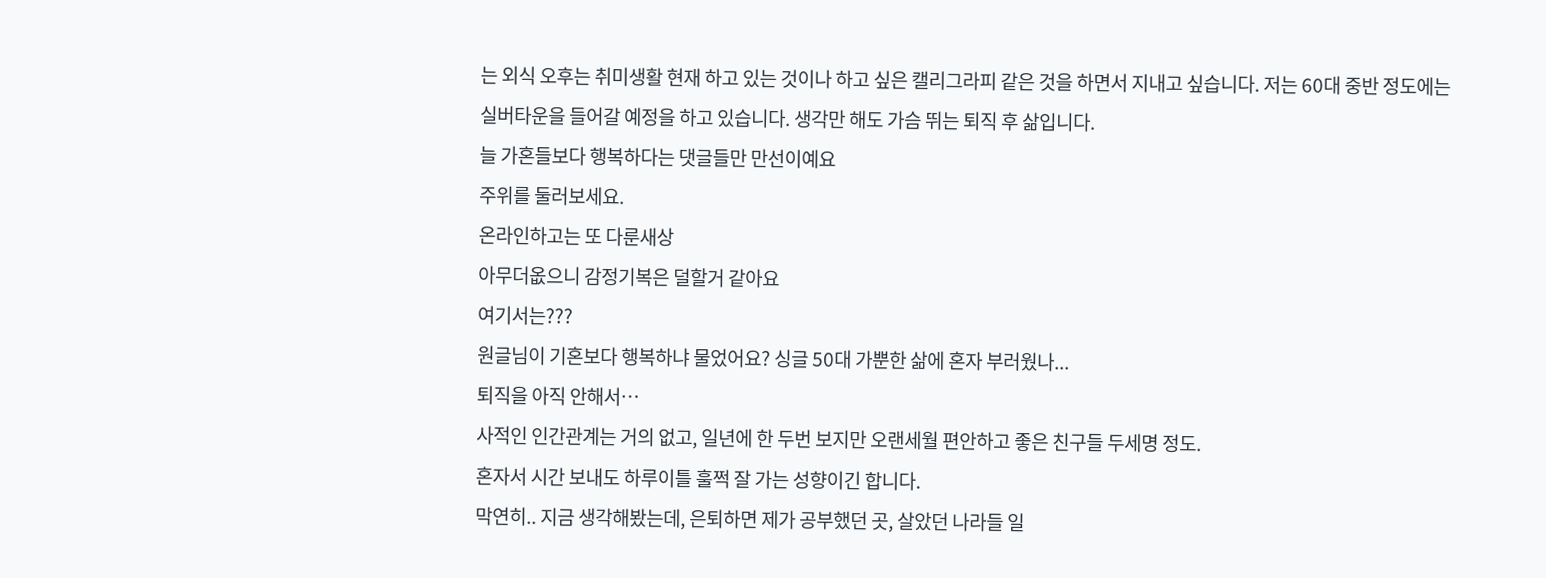는 외식 오후는 취미생활 현재 하고 있는 것이나 하고 싶은 캘리그라피 같은 것을 하면서 지내고 싶습니다. 저는 60대 중반 정도에는 실버타운을 들어갈 예정을 하고 있습니다. 생각만 해도 가슴 뛰는 퇴직 후 삶입니다.
늘 가혼들보다 행복하다는 댓글들만 만선이예요
주위를 둘러보세요.
온라인하고는 또 다룬새상
아무더옶으니 감정기복은 덜할거 같아요
여기서는???
원글님이 기혼보다 행복하냐 물었어요? 싱글 50대 가뿐한 삶에 혼자 부러웠나...
퇴직을 아직 안해서…
사적인 인간관계는 거의 없고, 일년에 한 두번 보지만 오랜세월 편안하고 좋은 친구들 두세명 정도.
혼자서 시간 보내도 하루이틀 훌쩍 잘 가는 성향이긴 합니다.
막연히.. 지금 생각해봤는데, 은퇴하면 제가 공부했던 곳, 살았던 나라들 일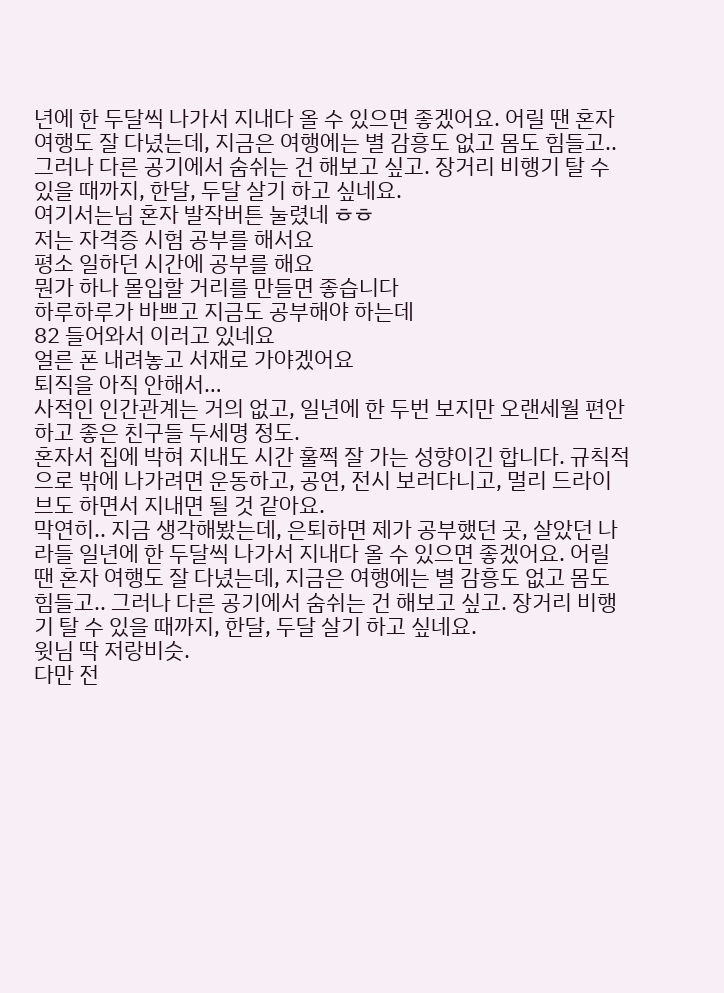년에 한 두달씩 나가서 지내다 올 수 있으면 좋겠어요. 어릴 땐 혼자 여행도 잘 다녔는데, 지금은 여행에는 별 감흥도 없고 몸도 힘들고.. 그러나 다른 공기에서 숨쉬는 건 해보고 싶고. 장거리 비행기 탈 수 있을 때까지, 한달, 두달 살기 하고 싶네요.
여기서는님 혼자 발작버튼 눌렸네 ㅎㅎ
저는 자격증 시험 공부를 해서요
평소 일하던 시간에 공부를 해요
뭔가 하나 몰입할 거리를 만들면 좋습니다
하루하루가 바쁘고 지금도 공부해야 하는데
82 들어와서 이러고 있네요
얼른 폰 내려놓고 서재로 가야겠어요
퇴직을 아직 안해서…
사적인 인간관계는 거의 없고, 일년에 한 두번 보지만 오랜세월 편안하고 좋은 친구들 두세명 정도.
혼자서 집에 박혀 지내도 시간 훌쩍 잘 가는 성향이긴 합니다. 규칙적으로 밖에 나가려면 운동하고, 공연, 전시 보러다니고, 멀리 드라이브도 하면서 지내면 될 것 같아요.
막연히.. 지금 생각해봤는데, 은퇴하면 제가 공부했던 곳, 살았던 나라들 일년에 한 두달씩 나가서 지내다 올 수 있으면 좋겠어요. 어릴 땐 혼자 여행도 잘 다녔는데, 지금은 여행에는 별 감흥도 없고 몸도 힘들고.. 그러나 다른 공기에서 숨쉬는 건 해보고 싶고. 장거리 비행기 탈 수 있을 때까지, 한달, 두달 살기 하고 싶네요.
윗님 딱 저랑비슷.
다만 전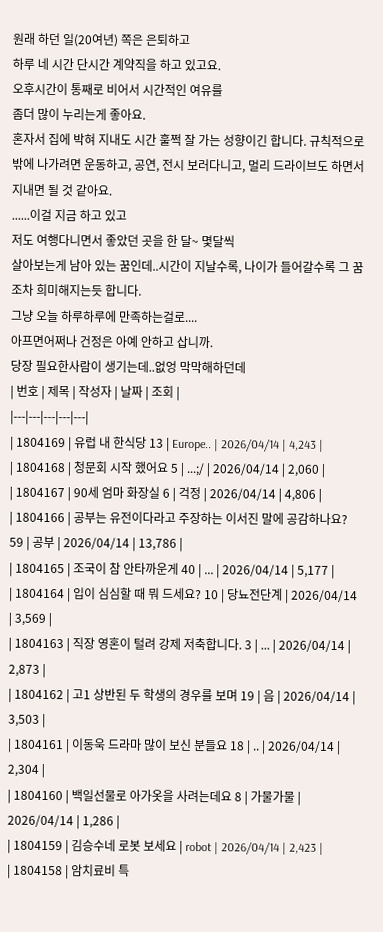원래 하던 일(20여년) 쪽은 은퇴하고
하루 네 시간 단시간 계약직을 하고 있고요.
오후시간이 통째로 비어서 시간적인 여유를
좀더 많이 누리는게 좋아요.
혼자서 집에 박혀 지내도 시간 훌쩍 잘 가는 성향이긴 합니다. 규칙적으로 밖에 나가려면 운동하고, 공연, 전시 보러다니고, 멀리 드라이브도 하면서 지내면 될 것 같아요.
......이걸 지금 하고 있고
저도 여행다니면서 좋았던 곳을 한 달~ 몇달씩
살아보는게 남아 있는 꿈인데..시간이 지날수록, 나이가 들어갈수록 그 꿈조차 희미해지는듯 합니다.
그냥 오늘 하루하루에 만족하는걸로....
아프면어쩌나 건정은 아예 안하고 삽니까.
당장 필요한사람이 생기는데..없엉 막막해하던데
| 번호 | 제목 | 작성자 | 날짜 | 조회 |
|---|---|---|---|---|
| 1804169 | 유럽 내 한식당 13 | Europe.. | 2026/04/14 | 4,243 |
| 1804168 | 청문회 시작 했어요 5 | ...;/ | 2026/04/14 | 2,060 |
| 1804167 | 90세 엄마 화장실 6 | 걱정 | 2026/04/14 | 4,806 |
| 1804166 | 공부는 유전이다라고 주장하는 이서진 말에 공감하나요? 59 | 공부 | 2026/04/14 | 13,786 |
| 1804165 | 조국이 참 안타까운게 40 | ... | 2026/04/14 | 5,177 |
| 1804164 | 입이 심심할 때 뭐 드세요? 10 | 당뇨전단계 | 2026/04/14 | 3,569 |
| 1804163 | 직장 영혼이 털려 강제 저축합니다. 3 | ... | 2026/04/14 | 2,873 |
| 1804162 | 고1 상반된 두 학생의 경우를 보며 19 | 음 | 2026/04/14 | 3,503 |
| 1804161 | 이동욱 드라마 많이 보신 분들요 18 | .. | 2026/04/14 | 2,304 |
| 1804160 | 백일선물로 아가옷을 사려는데요 8 | 가물가물 | 2026/04/14 | 1,286 |
| 1804159 | 김승수네 로봇 보세요 | robot | 2026/04/14 | 2,423 |
| 1804158 | 암치료비 특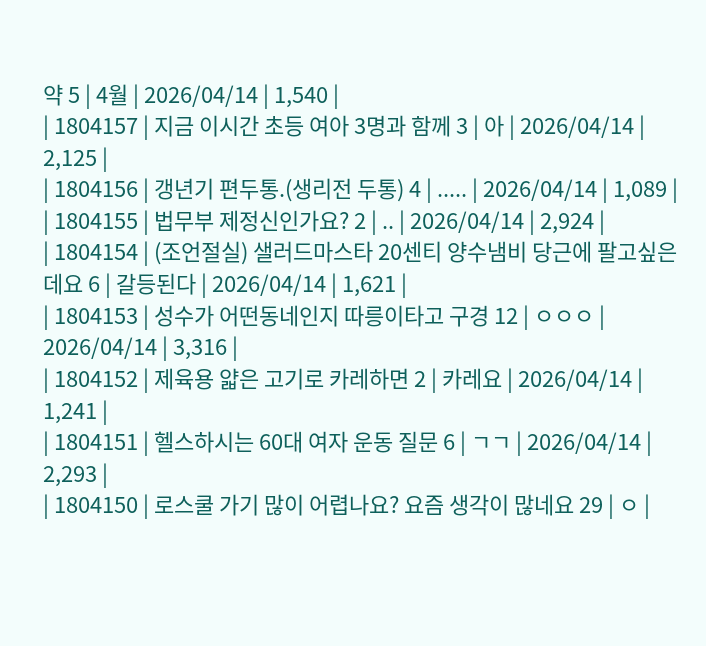약 5 | 4월 | 2026/04/14 | 1,540 |
| 1804157 | 지금 이시간 초등 여아 3명과 함께 3 | 아 | 2026/04/14 | 2,125 |
| 1804156 | 갱년기 편두통.(생리전 두통) 4 | ..... | 2026/04/14 | 1,089 |
| 1804155 | 법무부 제정신인가요? 2 | .. | 2026/04/14 | 2,924 |
| 1804154 | (조언절실) 샐러드마스타 20센티 양수냄비 당근에 팔고싶은데요 6 | 갈등된다 | 2026/04/14 | 1,621 |
| 1804153 | 성수가 어떤동네인지 따릉이타고 구경 12 | ㅇㅇㅇ | 2026/04/14 | 3,316 |
| 1804152 | 제육용 얇은 고기로 카레하면 2 | 카레요 | 2026/04/14 | 1,241 |
| 1804151 | 헬스하시는 60대 여자 운동 질문 6 | ㄱㄱ | 2026/04/14 | 2,293 |
| 1804150 | 로스쿨 가기 많이 어렵나요? 요즘 생각이 많네요 29 | ㅇ |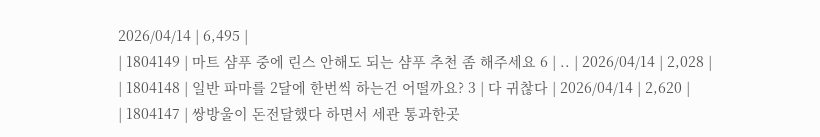2026/04/14 | 6,495 |
| 1804149 | 마트 샴푸 중에 린스 안해도 되는 샴푸 추천 좀 해주세요 6 | .. | 2026/04/14 | 2,028 |
| 1804148 | 일반 파마를 2달에 한번씩 하는건 어떨까요? 3 | 다 귀찮다 | 2026/04/14 | 2,620 |
| 1804147 | 쌍방울이 돈전달했다 하면서 세관 통과한곳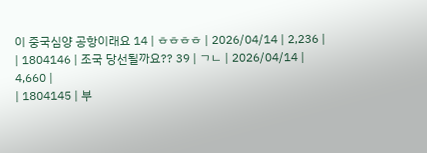이 중국심양 공항이래요 14 | ㅎㅎㅎㅎ | 2026/04/14 | 2,236 |
| 1804146 | 조국 당선될까요?? 39 | ㄱㄴ | 2026/04/14 | 4,660 |
| 1804145 | 부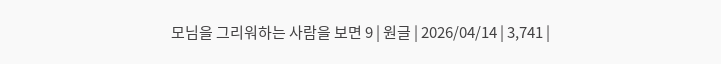모님을 그리워하는 사람을 보면 9 | 원글 | 2026/04/14 | 3,741 |